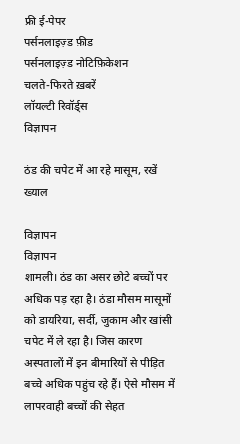फ्री ई-पेपर
पर्सनलाइज़्ड फ़ीड
पर्सनलाइज़्ड नोटिफ़िकेशन
चलते-फिरते ख़बरें
लॉयल्टी रिवॉर्ड्स
विज्ञापन

ठंड की चपेट में आ रहे मासूम, रखें ख्याल

विज्ञापन
विज्ञापन
शामली। ठंड का असर छोटे बच्चों पर अधिक पड़ रहा है। ठंडा मौसम मासूमों को डायरिया, सर्दी, जुकाम और खांसी चपेट में ले रहा है। जिस कारण अस्पतालों में इन बीमारियों से पीड़ित बच्चे अधिक पहुंच रहे हैं। ऐसे मौसम में लापरवाही बच्चों की सेहत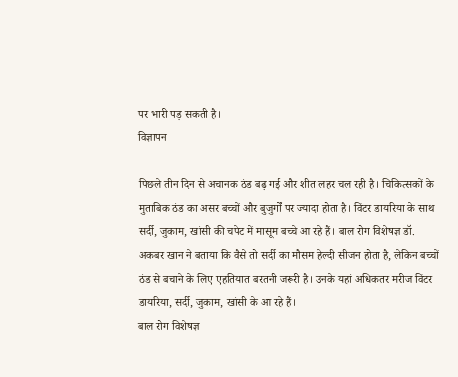पर भारी पड़ सकती है।
विज्ञापन

पिछले तीन दिन से अचानक ठंड बढ़ गई और शीत लहर चल रही है। चिकित्सकों के मुताबिक ठंड का असर बच्चों और बुजुर्गों पर ज्यादा होता है। विंटर डायरिया के साथ सर्दी, जुकाम, खांसी की चपेट में मासूम बच्चे आ रहे हैं। बाल रोग विशेषज्ञ डॉ. अकबर खान ने बताया कि वैसे तो सर्दी का मौसम हेल्दी सीजन होता है, लेकिन बच्चों ठंड से बचाने के लिए एहतियात बरतनी जरूरी है। उनके यहां अधिकतर मरीज विंटर डायरिया, सर्दी, जुकाम, खांसी के आ रहे हैं।
बाल रोग विशेषज्ञ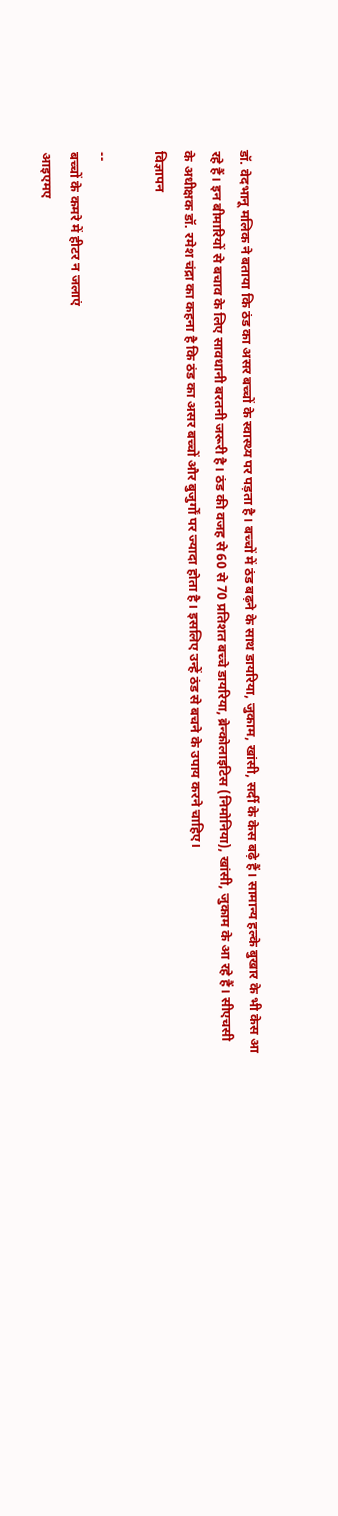डॉ. वेदभानू मलिक ने बताया कि ठंड का असर बच्चों के स्वास्थ्य पर पड़ता है। बच्चों में ठंड बढ़ने के साथ डायरिया, जुकाम, खांसी, सर्दी के केस बढ़े हैं। सामान्य हल्के बुखार के भी केस आ रहे हैं। इन बीमारियों से बचाव के लिए सावधानी बरतनी जरूरी है। ठंड की वजह से 60 से 70 प्रतिशत बच्चे डायरिया, ब्रेन्कोलाइटिस (निमोनिया), खांसी, जुकाम के आ रहे हैं। सीएचसी के अधीक्षक डॉ. रमेश चंद्रा का कहना है कि ठंड का असर बच्चों और बुजुर्गों पर ज्यादा होता है। इसलिए उन्हें ठंड से बचने के उपाय करने चाहिए।
विज्ञापन

--
बच्चों के कमरे में हीटर न जलाएं
आइएमए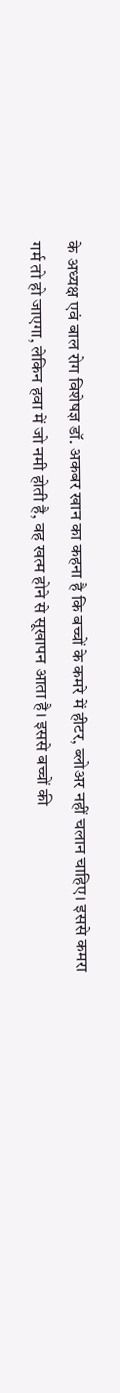के अध्यक्ष एवं बाल रोग विशेषज्ञ डॉ. अकबर खान का कहना है कि बच्चों के कमरे में हीटर, ब्लोअर नहीं चलान चाहिए। इससे कमरा गर्म तो हो जाएगा, लेकिन हवा में जो नमी होती है, वह खत्म होने से सूखापन आता है। इससे बच्चों की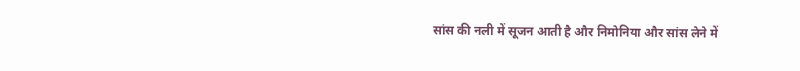सांस की नली में सूजन आती है और निमोनिया और सांस लेने में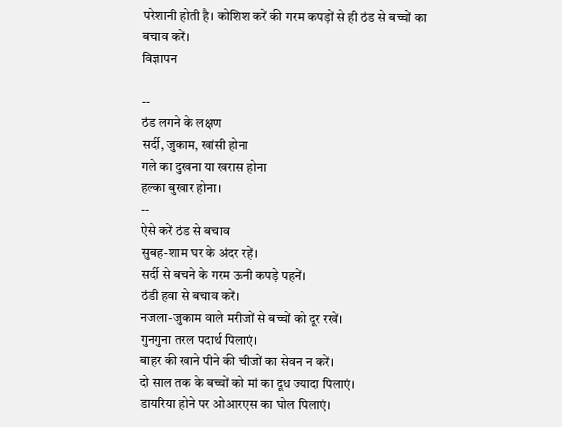परेशानी होती है। कोशिश करें की गरम कपड़ों से ही ठंड से बच्चों का बचाव करें।
विज्ञापन

--
ठंड लगने के लक्षण
सर्दी, जुकाम, खांसी होना
गले का दुखना या खरास होना
हल्का बुखार होना।
--
ऐसे करें ठंड से बचाव
सुबह-शाम घर के अंदर रहें।
सर्दी से बचने के गरम ऊनी कपड़े पहनें।
ठंडी हवा से बचाव करें।
नजला-जुकाम वाले मरीजों से बच्चों को दूर रखें।
गुनगुना तरल पदार्थ पिलाएं।
बाहर की खाने पीने की चीजों का सेवन न करें।
दो साल तक के बच्चों को मां का दूध ज्यादा पिलाएं।
डायरिया होने पर ओआरएस का घोल पिलाएं।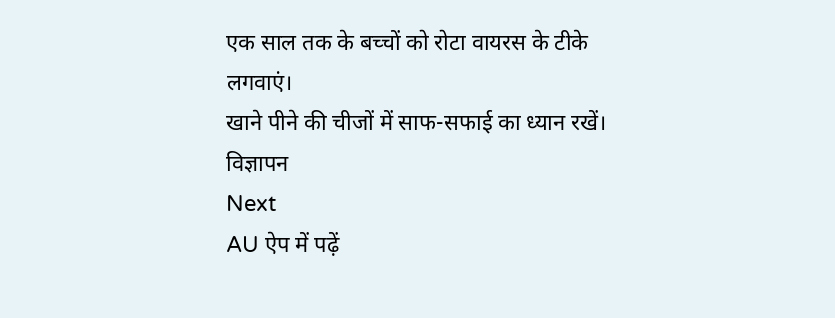एक साल तक के बच्चों को रोटा वायरस के टीके लगवाएं।
खाने पीने की चीजों में साफ-सफाई का ध्यान रखें।
विज्ञापन
Next
AU ऐप में पढ़ें